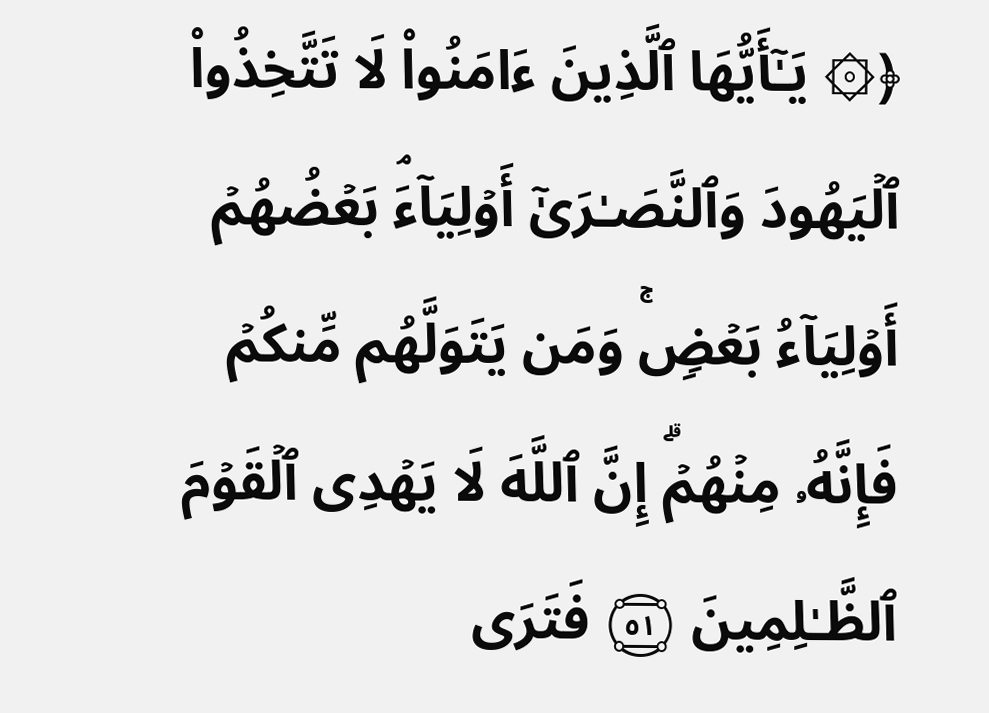﴿۞ یَـٰۤأَیُّهَا ٱلَّذِینَ ءَامَنُوا۟ لَا تَتَّخِذُوا۟ ٱلۡیَهُودَ وَٱلنَّصَـٰرَىٰۤ أَوۡلِیَاۤءَۘ بَعۡضُهُمۡ أَوۡلِیَاۤءُ بَعۡضࣲۚ وَمَن یَتَوَلَّهُم مِّنكُمۡ فَإِنَّهُۥ مِنۡهُمۡۗ إِنَّ ٱللَّهَ لَا یَهۡدِی ٱلۡقَوۡمَ ٱلظَّـٰلِمِینَ ۝٥١ فَتَرَى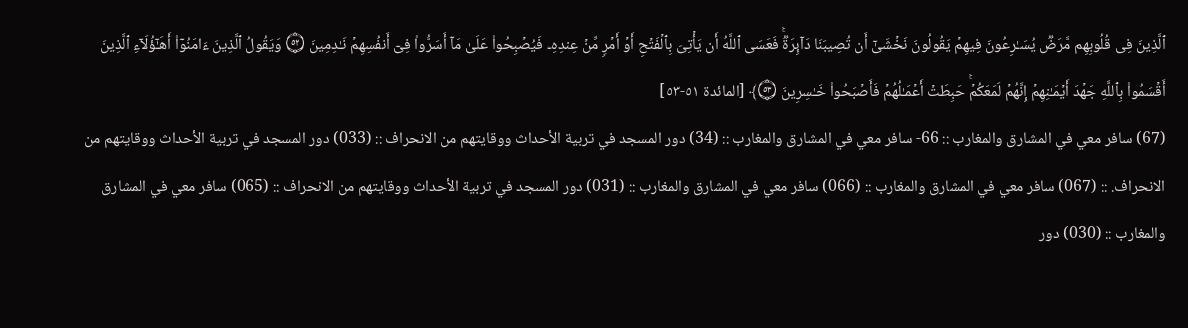ٱلَّذِینَ فِی قُلُوبِهِم مَّرَضࣱ یُسَـٰرِعُونَ فِیهِمۡ یَقُولُونَ نَخۡشَىٰۤ أَن تُصِیبَنَا دَاۤىِٕرَةࣱۚ فَعَسَى ٱللَّهُ أَن یَأۡتِیَ بِٱلۡفَتۡحِ أَوۡ أَمۡرࣲ مِّنۡ عِندِهِۦ فَیُصۡبِحُوا۟ عَلَىٰ مَاۤ أَسَرُّوا۟ فِیۤ أَنفُسِهِمۡ نَـٰدِمِینَ ۝٥٢ وَیَقُولُ ٱلَّذِینَ ءَامَنُوۤا۟ أَهَـٰۤؤُلَاۤءِ ٱلَّذِینَ أَقۡسَمُوا۟ بِٱللَّهِ جَهۡدَ أَیۡمَـٰنِهِمۡ إِنَّهُمۡ لَمَعَكُمۡۚ حَبِطَتۡ أَعۡمَـٰلُهُمۡ فَأَصۡبَحُوا۟ خَـٰسِرِینَ ۝٥٣﴾ [المائدة ٥١-٥٣]
(67) سافر معي في المشارق والمغارب :: 66- سافر معي في المشارق والمغارب :: (34) دور المسجد في تربية الأحداث ووقايتهم من الانحراف :: (033) دور المسجد في تربية الأحداث ووقايتهم من الانحراف. :: (067) سافر معي في المشارق والمغارب :: (066) سافر معي في المشارق والمغارب :: (031) دور المسجد في تربية الأحداث ووقايتهم من الانحراف :: (065) سافر معي في المشارق والمغارب :: (030) دور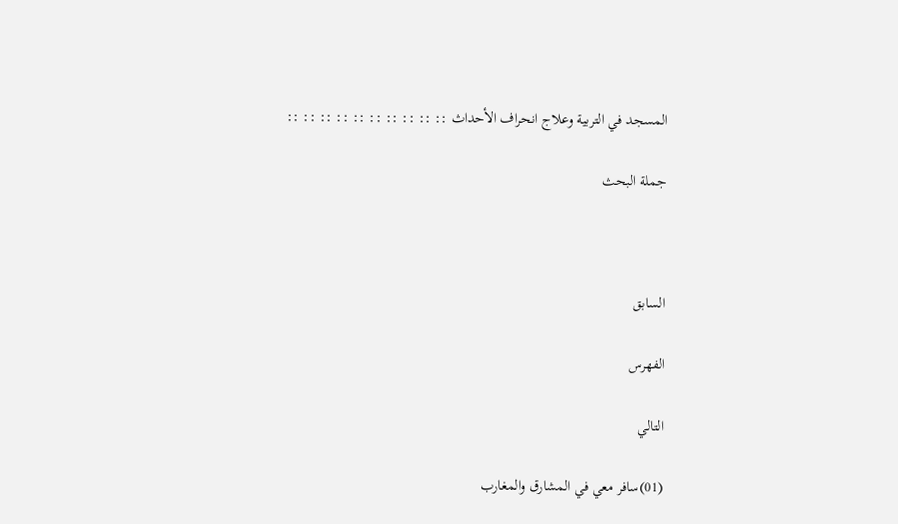المسجد في التربية وعلاج انحراف الأحداث :: :: :: :: :: :: :: :: :: ::

جملة البحث



السابق

الفهرس

التالي

(01)سافر معي في المشارق والمغارب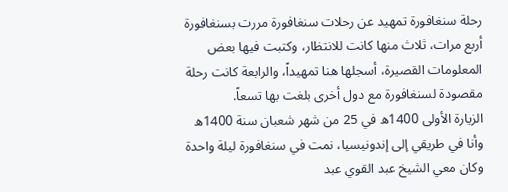رحلة سنغافورة تمهيد عن رحلات سنغافورة مررت بسنغافورة أربع مرات، ثلاث منها كانت للانتظار، وكتبت فيها بعض المعلومات القصيرة، أسجلها هنا تمهيداً، والرابعة كانت رحلة مقصودة لسنغافورة مع دول أخرى بلغت بها تسعاً.
الزيارة الأولى 1400ه في 25 من شهر شعبان سنة 1400ه وأنا في طريقي إلى إندونيسيا، نمت في سنغافورة ليلة واحدة وكان معي الشيخ عبد القوي عبد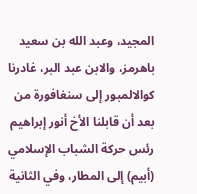المجيد، وعبد الله بن سعيد باهرمز، والابن عبد البر، غادرنا كوالالمبور إلى سنغافورة من بعد أن قابلنا الأخ أنور إبراهيم رئس حركة الشباب الإسلامي (أبيم) إلى المطار، وفي الثانية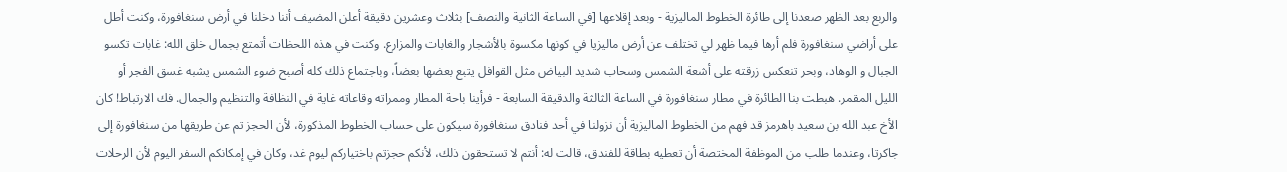والربع بعد الظهر صعدنا إلى طائرة الخطوط الماليزية - وبعد إقلاعها [في الساعة الثانية والنصف] بثلاث وعشرين دقيقة أعلن المضيف أننا دخلنا في أرض سنغافورة، وكنت أطل على أراضي سنغافورة فلم أرها فيما ظهر لي تختلف عن أرض ماليزيا في كونها مكسوة بالأشجار والغابات والمزارع. وكنت في هذه اللحظات أتمتع بجمال خلق الله: غابات تكسو الجبال و الوهاد، وبحر تنعكس زرقته على أشعة الشمس وسحاب شديد البياض مثل القوافل يتبع بعضها بعضاً، وباجتماع ذلك كله أصبح ضوء الشمس يشبه غسق الفجر أو الليل المقمر. هبطت بنا الطائرة في مطار سنغافورة في الساعة الثالثة والدقيقة السابعة - فرأينا باحة المطار وممراته وقاعاته غاية في النظافة والتنظيم والجمال. فك الارتباط! كان الأخ عبد الله بن سعيد باهرمز قد فهم من الخطوط الماليزية أن نزولنا في أحد فنادق سنغافورة سيكون على حساب الخطوط المذكورة، لأن الحجز تم عن طريقها من سنغافورة إلى جاكرتا، وعندما طلب من الموظفة المختصة أن تعطيه بطاقة للفندق، قالت له: أنتم لا تستحقون ذلك، لأنكم حجزتم باختياركم ليوم غد، وكان في إمكانكم السفر اليوم لأن الرحلات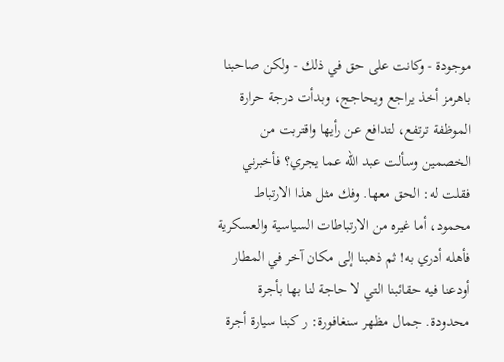موجودة - وكانت على حق في ذلك - ولكن صاحبنا باهرمز أخذ يراجع ويحاجج، وبدأت درجة حرارة الموظفة ترتفع، لتدافع عن رأيها واقتربت من الخصمين وسألت عبد الله عما يجري؟ فأخبرني فقلت له: الحق معها. وفك مثل هذا الارتباط محمود، أما غيره من الارتباطات السياسية والعسكرية فأهله أدري به! ثم ذهبنا إلى مكان آخر في المطار أودعنا فيه حقائبنا التي لا حاجة لنا بها بأجرة محدودة. جمال مظهر سنغافورة: ر كبنا سيارة أجرة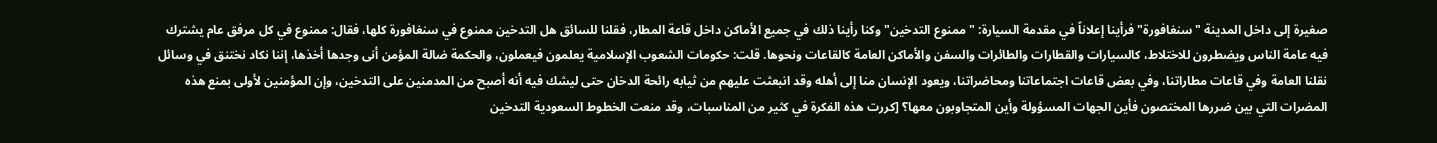صغيرة إلى داخل المدينة "سنغافورة" فرأينا إعلاناً في مقدمة السيارة: "ممنوع التدخين" وكنا رأينا ذلك في جميع الأماكن داخل قاعة المطار، فقلنا للسائق هل التدخين ممنوع في سنغافورة كلها، فقال: ممنوع في كل مرفق عام يشترك فيه عامة الناس ويضطرون للاختلاط، كالسيارات والقطارات والطائرات والسفن والأماكن العامة كالقاعات ونحوها. قلت: حكومات الشعوب الإسلامية يعلمون فيعملون، والحكمة ضالة المؤمن أنى وجدها أخذها، إننا نكاد نختنق في وسائل نقلنا العامة وفي قاعات مطاراتنا، وفي بعض قاعات اجتماعاتنا ومحاضراتنا، ويعود الإنسان منا إلى أهله وقد انبعثت عليهم من ثيابه رائحة الدخان حتى ليشك فيه أنه أصبح من المدمنين على التدخين، وإن المؤمنين لأولى بمنع هذه المضرات التي بين ضررها المختصون فأين الجهات المسؤولة وأين المتجاوبون معها؟ [كررت هذه الفكرة في كثير من المناسبات، وقد منعت الخطوط السعودية التدخين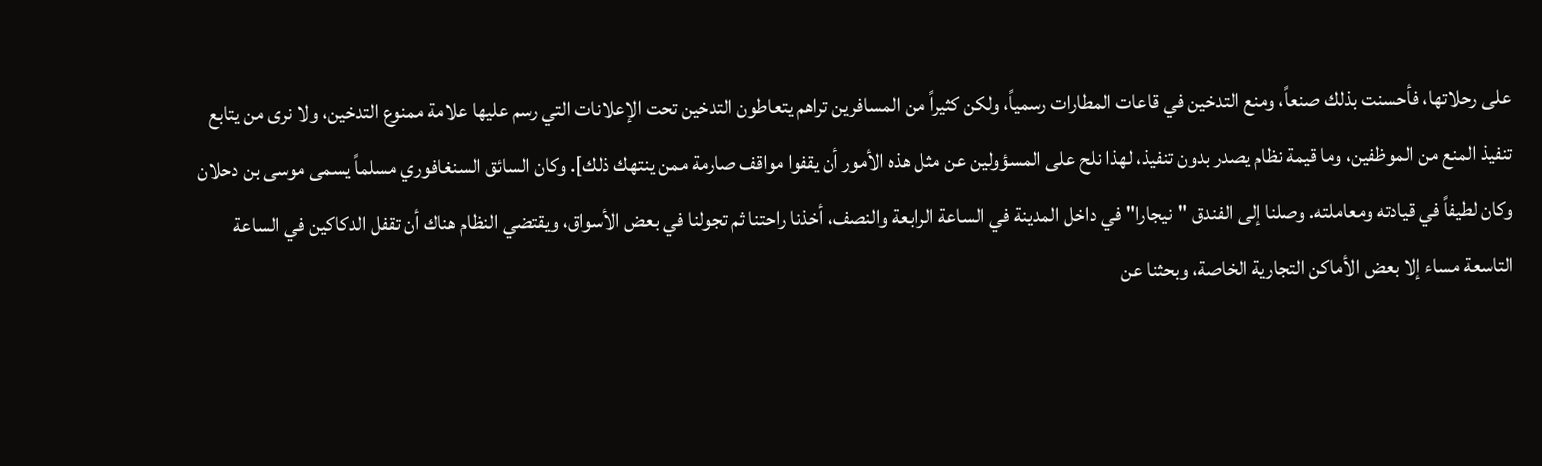على رحلاتها، فأحسنت بذلك صنعاً، ومنع التدخين في قاعات المطارات رسمياً، ولكن كثيراً من المسافرين تراهم يتعاطون التدخين تحت الإعلانات التي رسم عليها علامة ممنوع التدخين، ولا نرى من يتابع تنفيذ المنع من الموظفين، وما قيمة نظام يصدر بدون تنفيذ، لهذا نلح على المسؤولين عن مثل هذه الأمور أن يقفوا مواقف صارمة ممن ينتهك ذلك]. وكان السائق السنغافوري مسلماً يسمى موسى بن دحلان وكان لطيفاً في قيادته ومعاملته. وصلنا إلى الفندق "نيجارا" في داخل المدينة في الساعة الرابعة والنصف، أخذنا راحتنا ثم تجولنا في بعض الأسواق، ويقتضي النظام هناك أن تقفل الدكاكين في الساعة التاسعة مساء إلا بعض الأماكن التجارية الخاصة، وبحثنا عن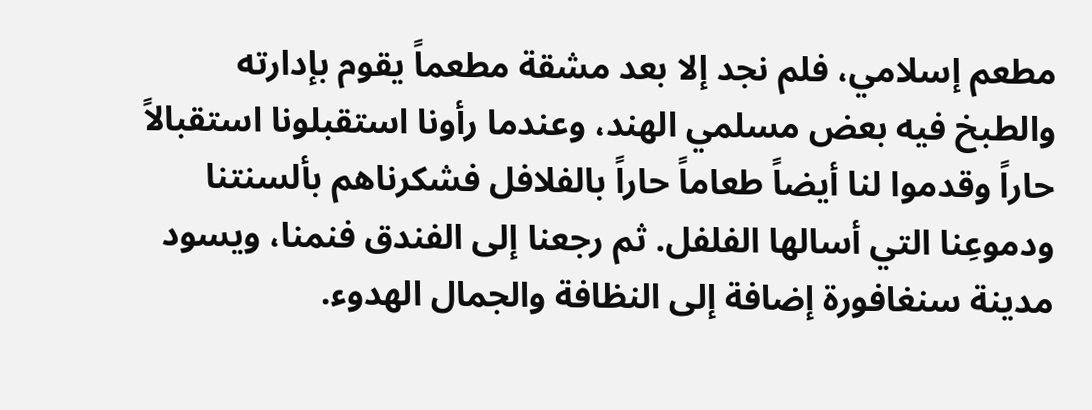مطعم إسلامي، فلم نجد إلا بعد مشقة مطعماً يقوم بإدارته والطبخ فيه بعض مسلمي الهند، وعندما رأونا استقبلونا استقبالاً حاراً وقدموا لنا أيضاً طعاماً حاراً بالفلافل فشكرناهم بألسنتنا ودموعِنا التي أسالها الفلفل. ثم رجعنا إلى الفندق فنمنا، ويسود مدينة سنغافورة إضافة إلى النظافة والجمال الهدوء.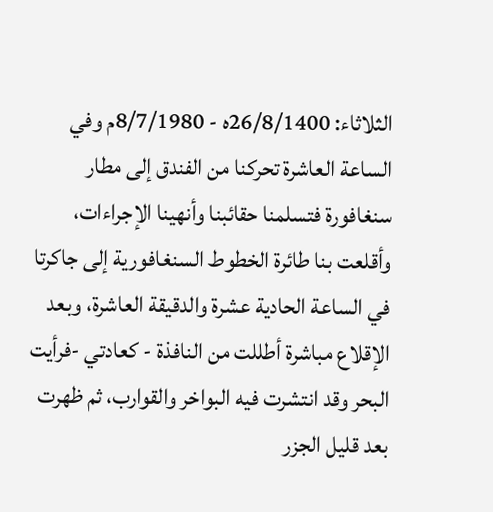الثلاثاء: 26/8/1400ه - 8/7/1980م وفي الساعة العاشرة تحركنا من الفندق إلى مطار سنغافورة فتسلمنا حقائبنا وأنهينا الإجراءات، وأقلعت بنا طائرة الخطوط السنغافورية إلى جاكرتا في الساعة الحادية عشرة والدقيقة العاشرة، وبعد الإقلاع مباشرة أطللت من النافذة - كعادتي -فرأيت البحر وقد انتشرت فيه البواخر والقوارب، ثم ظهرت بعد قليل الجزر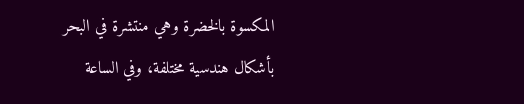المكسوة بالخضرة وهي منتشرة في البحر بأشكال هندسية مختلفة، وفي الساعة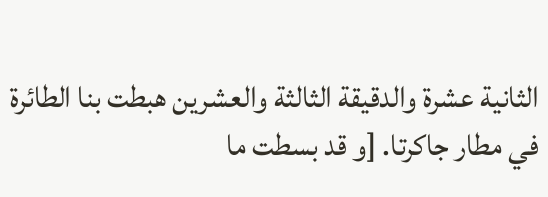الثانية عشرة والدقيقة الثالثة والعشرين هبطت بنا الطائرة في مطار جاكرتا. [و قد بسطت ما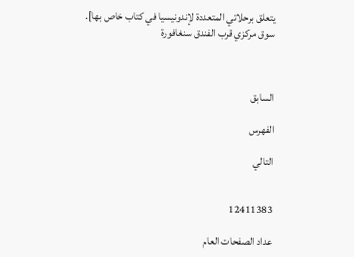يتعلق برحلاتي المتعددة لإندونيسيا في كتاب خاص بها].
سوق مركزي قرب الفندق سنغافورة



السابق

الفهرس

التالي


12411383

عداد الصفحات العام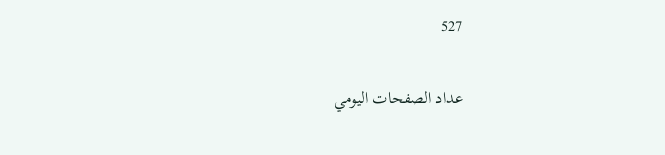527

عداد الصفحات اليومي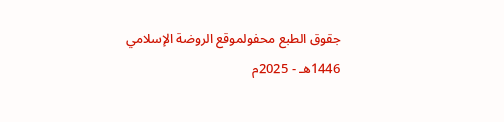جقوق الطبع محفولموقع الروضة الإسلامي 1446هـ - 2025م